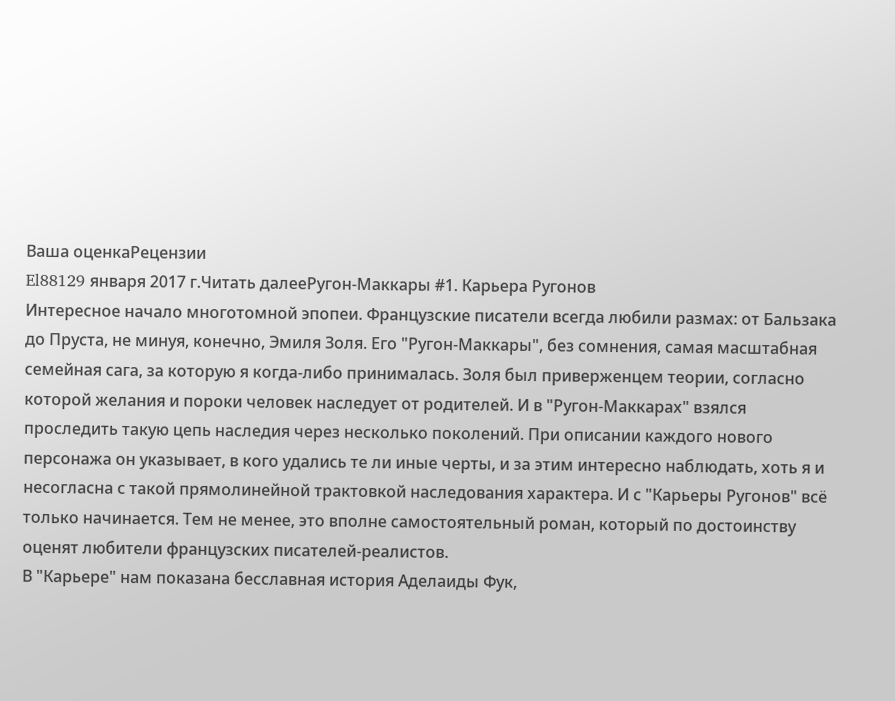Ваша оценкаРецензии
El88129 января 2017 г.Читать далееРугон-Маккары #1. Карьера Ругонов
Интересное начало многотомной эпопеи. Французские писатели всегда любили размах: от Бальзака до Пруста, не минуя, конечно, Эмиля Золя. Его "Ругон-Маккары", без сомнения, самая масштабная семейная сага, за которую я когда-либо принималась. Золя был приверженцем теории, согласно которой желания и пороки человек наследует от родителей. И в "Ругон-Маккарах" взялся проследить такую цепь наследия через несколько поколений. При описании каждого нового персонажа он указывает, в кого удались те ли иные черты, и за этим интересно наблюдать, хоть я и несогласна с такой прямолинейной трактовкой наследования характера. И с "Карьеры Ругонов" всё только начинается. Тем не менее, это вполне самостоятельный роман, который по достоинству оценят любители французских писателей-реалистов.
В "Карьере" нам показана бесславная история Аделаиды Фук,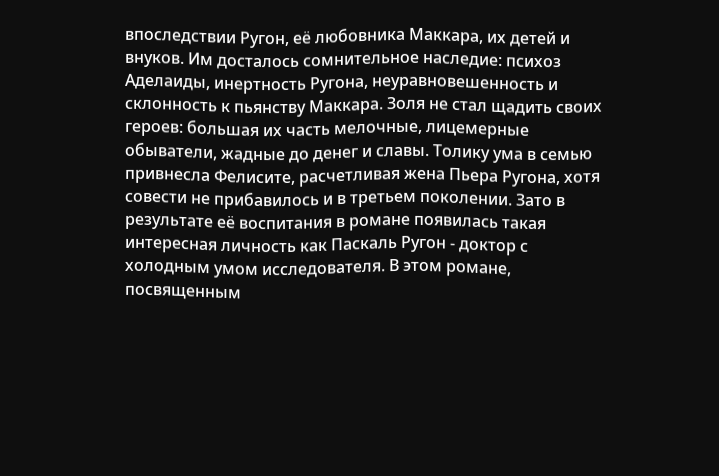впоследствии Ругон, её любовника Маккара, их детей и внуков. Им досталось сомнительное наследие: психоз Аделаиды, инертность Ругона, неуравновешенность и склонность к пьянству Маккара. Золя не стал щадить своих героев: большая их часть мелочные, лицемерные обыватели, жадные до денег и славы. Толику ума в семью привнесла Фелисите, расчетливая жена Пьера Ругона, хотя совести не прибавилось и в третьем поколении. Зато в результате её воспитания в романе появилась такая интересная личность как Паскаль Ругон - доктор с холодным умом исследователя. В этом романе, посвященным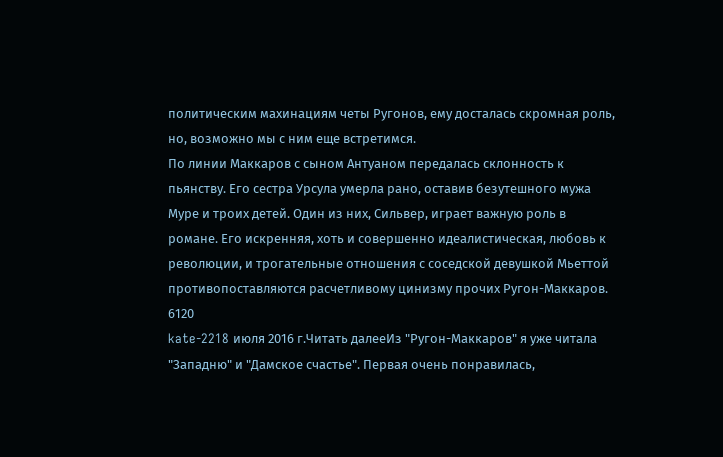политическим махинациям четы Ругонов, ему досталась скромная роль, но, возможно мы с ним еще встретимся.
По линии Маккаров с сыном Антуаном передалась склонность к пьянству. Его сестра Урсула умерла рано, оставив безутешного мужа Муре и троих детей. Один из них, Сильвер, играет важную роль в романе. Его искренняя, хоть и совершенно идеалистическая, любовь к революции, и трогательные отношения с соседской девушкой Мьеттой противопоставляются расчетливому цинизму прочих Ругон-Маккаров.
6120
kate-2218 июля 2016 г.Читать далееИз "Ругон-Маккаров" я уже читала "Западню" и "Дамское счастье". Первая очень понравилась,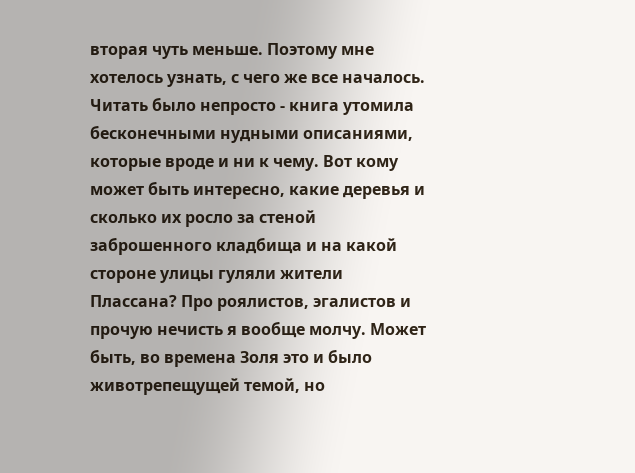вторая чуть меньше. Поэтому мне хотелось узнать, с чего же все началось. Читать было непросто - книга утомила бесконечными нудными описаниями, которые вроде и ни к чему. Вот кому может быть интересно, какие деревья и сколько их росло за стеной заброшенного кладбища и на какой стороне улицы гуляли жители Плассана? Про роялистов, эгалистов и прочую нечисть я вообще молчу. Может быть, во времена Золя это и было животрепещущей темой, но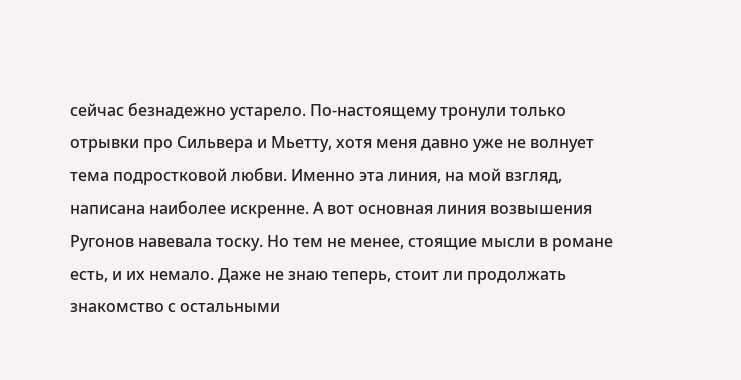сейчас безнадежно устарело. По-настоящему тронули только отрывки про Сильвера и Мьетту, хотя меня давно уже не волнует тема подростковой любви. Именно эта линия, на мой взгляд, написана наиболее искренне. А вот основная линия возвышения Ругонов навевала тоску. Но тем не менее, стоящие мысли в романе есть, и их немало. Даже не знаю теперь, стоит ли продолжать знакомство с остальными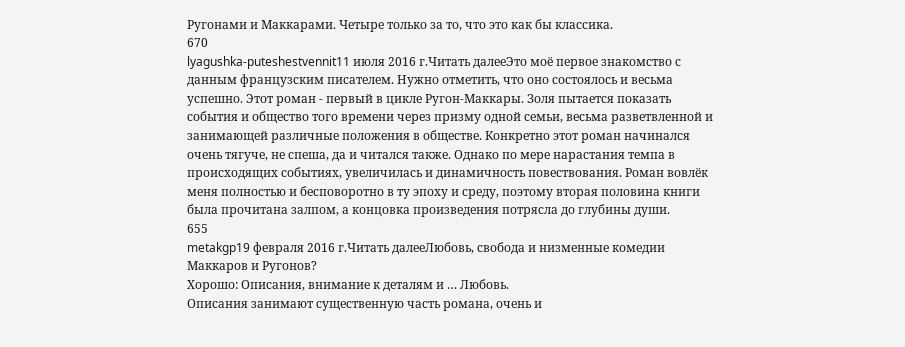Ругонами и Маккарами. Четыре только за то, что это как бы классика.
670
lyagushka-puteshestvennit11 июля 2016 г.Читать далееЭто моё первое знакомство с данным французским писателем. Нужно отметить, что оно состоялось и весьма успешно. Этот роман - первый в цикле Ругон-Маккары. Золя пытается показать события и общество того времени через призму одной семьи, весьма разветвленной и занимающей различные положения в обществе. Конкретно этот роман начинался очень тягуче, не спеша, да и читался также. Однако по мере нарастания темпа в происходящих событиях, увеличилась и динамичность повествования. Роман вовлёк меня полностью и бесповоротно в ту эпоху и среду, поэтому вторая половина книги была прочитана залпом, а концовка произведения потрясла до глубины души.
655
metakgp19 февраля 2016 г.Читать далееЛюбовь, свобода и низменные комедии Маккаров и Ругонов?
Хорошо: Описания, внимание к деталям и … Любовь.
Описания занимают существенную часть романа, очень и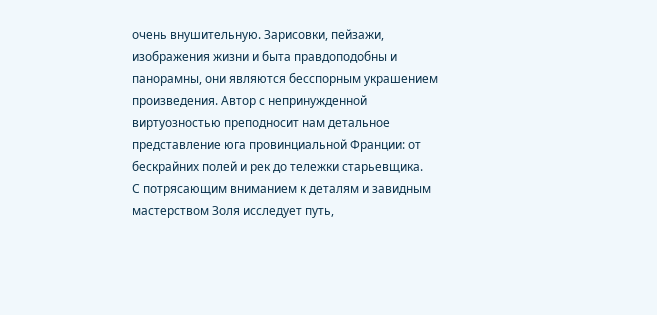очень внушительную. Зарисовки, пейзажи, изображения жизни и быта правдоподобны и панорамны, они являются бесспорным украшением произведения. Автор с непринужденной виртуозностью преподносит нам детальное представление юга провинциальной Франции: от бескрайних полей и рек до тележки старьевщика.
С потрясающим вниманием к деталям и завидным мастерством Золя исследует путь,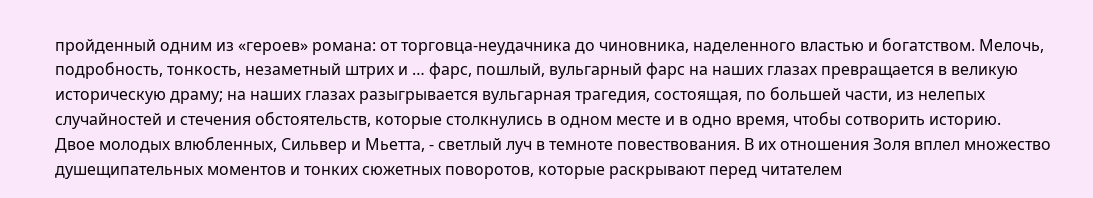пройденный одним из «героев» романа: от торговца-неудачника до чиновника, наделенного властью и богатством. Мелочь, подробность, тонкость, незаметный штрих и … фарс, пошлый, вульгарный фарс на наших глазах превращается в великую историческую драму; на наших глазах разыгрывается вульгарная трагедия, состоящая, по большей части, из нелепых случайностей и стечения обстоятельств, которые столкнулись в одном месте и в одно время, чтобы сотворить историю.
Двое молодых влюбленных, Сильвер и Мьетта, - светлый луч в темноте повествования. В их отношения Золя вплел множество душещипательных моментов и тонких сюжетных поворотов, которые раскрывают перед читателем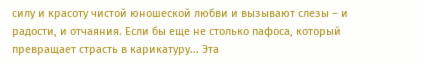силу и красоту чистой юношеской любви и вызывают слезы – и радости, и отчаяния. Если бы еще не столько пафоса, который превращает страсть в карикатуру... Эта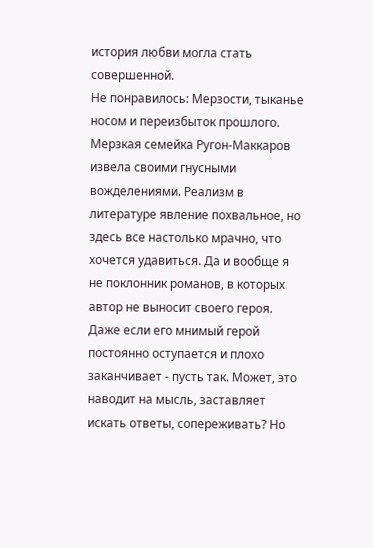история любви могла стать совершенной.
Не понравилось: Мерзости, тыканье носом и переизбыток прошлого.
Мерзкая семейка Ругон-Маккаров извела своими гнусными вожделениями. Реализм в литературе явление похвальное, но здесь все настолько мрачно, что хочется удавиться. Да и вообще я не поклонник романов, в которых автор не выносит своего героя. Даже если его мнимый герой постоянно оступается и плохо заканчивает - пусть так. Может, это наводит на мысль, заставляет искать ответы, сопереживать? Но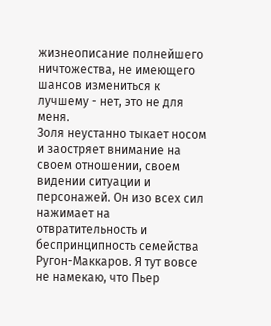жизнеописание полнейшего ничтожества, не имеющего шансов измениться к лучшему - нет, это не для меня.
Золя неустанно тыкает носом и заостряет внимание на своем отношении, своем видении ситуации и персонажей. Он изо всех сил нажимает на отвратительность и беспринципность семейства Ругон-Маккаров. Я тут вовсе не намекаю, что Пьер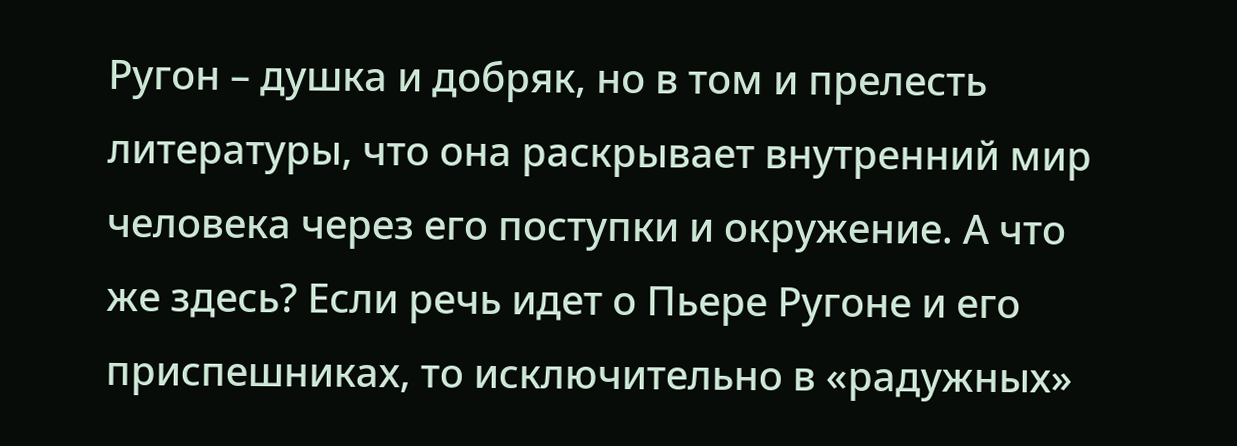Ругон – душка и добряк, но в том и прелесть литературы, что она раскрывает внутренний мир человека через его поступки и окружение. А что же здесь? Если речь идет о Пьере Ругоне и его приспешниках, то исключительно в «радужных»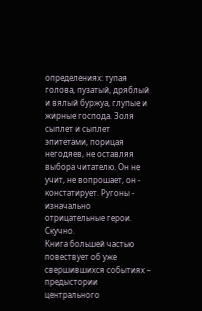определениях: тупая голова, пузатый, дряблый и вялый буржуа, глупые и жирные господа. Золя сыплет и сыплет эпитетами, порицая негодяев, не оставляя выбора читателю. Он не учит, не вопрошает, он - констатирует. Ругоны - изначально отрицательные герои. Скучно.
Книга большей частью повествует об уже свершившихся событиях – предыстории центрального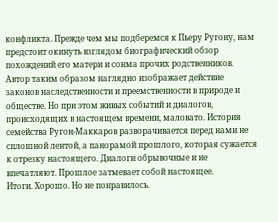конфликта. Прежде чем мы подберемся к Пьеру Ругону, нам предстоит окинуть взглядом биографический обзор похождений его матери и сонма прочих родственников. Автор таким образом наглядно изображает действие законов наследственности и преемственности в природе и обществе. Но при этом живых событий и диалогов, происходящих в настоящем времени, маловато. История семейства Ругон-Маккаров разворачивается перед нами не сплошной лентой, а панорамой прошлого, которая сужается к отрезку настоящего. Диалоги обрывочные и не впечатляют. Прошлое затмевает собой настоящее.
Итоги. Хорошо. Но не понравилось.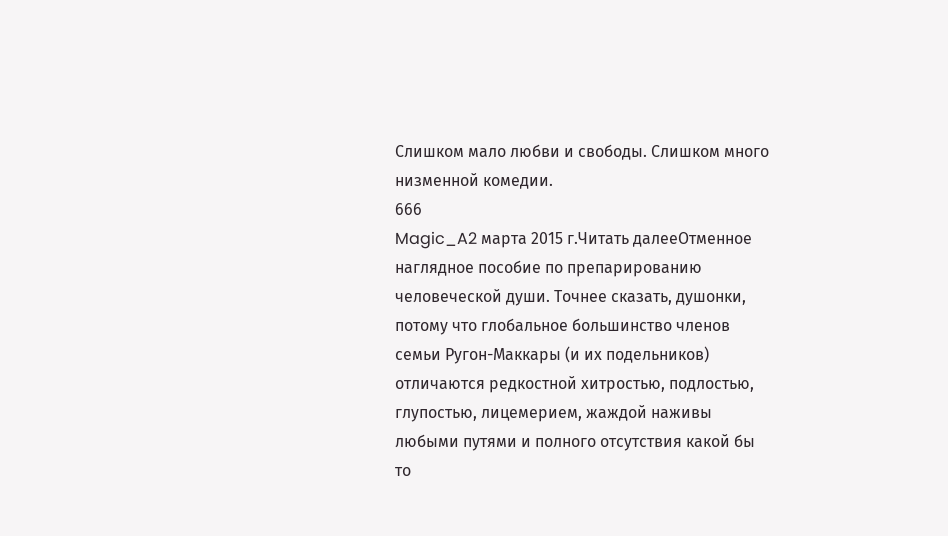Слишком мало любви и свободы. Слишком много низменной комедии.
666
Magic_A2 марта 2015 г.Читать далееОтменное наглядное пособие по препарированию человеческой души. Точнее сказать, душонки, потому что глобальное большинство членов семьи Ругон-Маккары (и их подельников) отличаются редкостной хитростью, подлостью, глупостью, лицемерием, жаждой наживы любыми путями и полного отсутствия какой бы то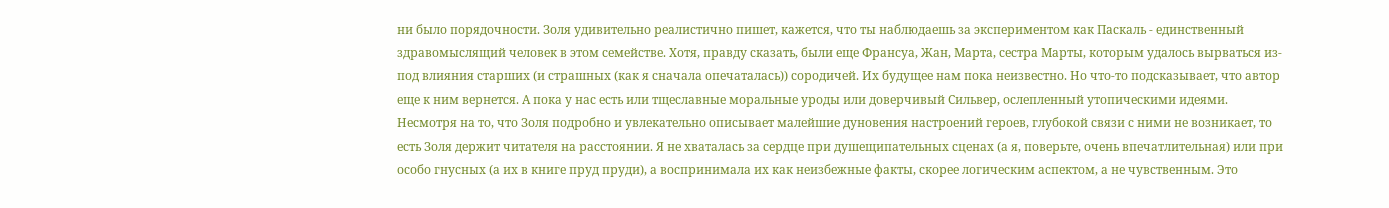ни было порядочности. Золя удивительно реалистично пишет, кажется, что ты наблюдаешь за экспериментом как Паскаль - единственный здравомыслящий человек в этом семействе. Хотя, правду сказать, были еще Франсуа, Жан, Марта, сестра Марты, которым удалось вырваться из-под влияния старших (и страшных (как я сначала опечаталась)) сородичей. Их будущее нам пока неизвестно. Но что-то подсказывает, что автор еще к ним вернется. А пока у нас есть или тщеславные моральные уроды или доверчивый Сильвер, ослепленный утопическими идеями.
Несмотря на то, что Золя подробно и увлекательно описывает малейшие дуновения настроений героев, глубокой связи с ними не возникает, то есть Золя держит читателя на расстоянии. Я не хваталась за сердце при душещипательных сценах (а я, поверьте, очень впечатлительная) или при особо гнусных (а их в книге пруд пруди), а воспринимала их как неизбежные факты, скорее логическим аспектом, а не чувственным. Это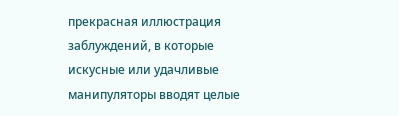прекрасная иллюстрация заблуждений, в которые искусные или удачливые манипуляторы вводят целые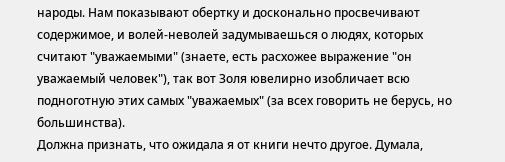народы. Нам показывают обертку и досконально просвечивают содержимое, и волей-неволей задумываешься о людях, которых считают "уважаемыми" (знаете, есть расхожее выражение "он уважаемый человек"), так вот Золя ювелирно изобличает всю подноготную этих самых "уважаемых" (за всех говорить не берусь, но большинства).
Должна признать, что ожидала я от книги нечто другое. Думала,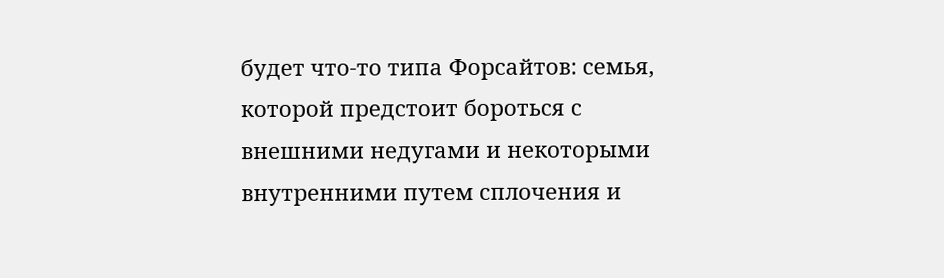будет что-то типа Форсайтов: семья, которой предстоит бороться с внешними недугами и некоторыми внутренними путем сплочения и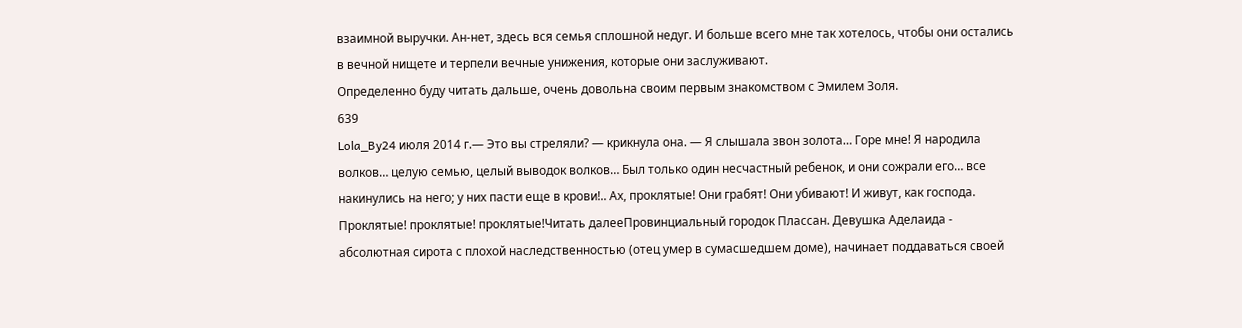взаимной выручки. Ан-нет, здесь вся семья сплошной недуг. И больше всего мне так хотелось, чтобы они остались в вечной нищете и терпели вечные унижения, которые они заслуживают.
Определенно буду читать дальше, очень довольна своим первым знакомством с Эмилем Золя.
639
Lola_By24 июля 2014 г.— Это вы стреляли? — крикнула она. — Я слышала звон золота… Горе мне! Я народила волков… целую семью, целый выводок волков… Был только один несчастный ребенок, и они сожрали его… все накинулись на него; у них пасти еще в крови!.. Ах, проклятые! Они грабят! Они убивают! И живут, как господа. Проклятые! проклятые! проклятые!Читать далееПровинциальный городок Плассан. Девушка Аделаида - абсолютная сирота с плохой наследственностью (отец умер в сумасшедшем доме), начинает поддаваться своей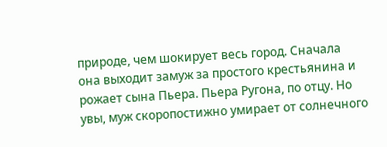природе, чем шокирует весь город. Сначала она выходит замуж за простого крестьянина и рожает сына Пьера. Пьера Ругона, по отцу. Но увы, муж скоропостижно умирает от солнечного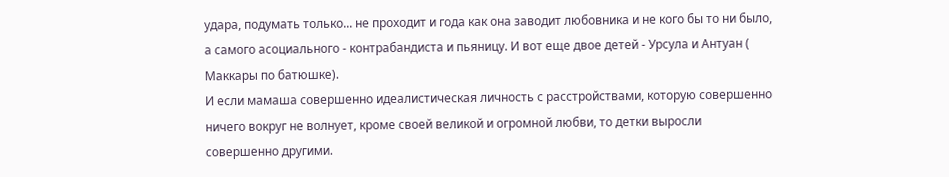удара, подумать только... не проходит и года как она заводит любовника и не кого бы то ни было, а самого асоциального - контрабандиста и пьяницу. И вот еще двое детей - Урсула и Антуан ( Маккары по батюшке).
И если мамаша совершенно идеалистическая личность с расстройствами, которую совершенно ничего вокруг не волнует, кроме своей великой и огромной любви, то детки выросли совершенно другими.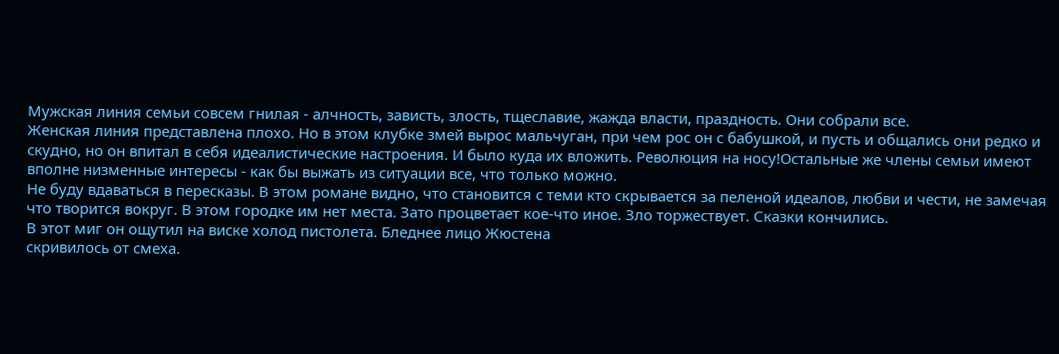Мужская линия семьи совсем гнилая - алчность, зависть, злость, тщеславие, жажда власти, праздность. Они собрали все.
Женская линия представлена плохо. Но в этом клубке змей вырос мальчуган, при чем рос он с бабушкой, и пусть и общались они редко и скудно, но он впитал в себя идеалистические настроения. И было куда их вложить. Революция на носу!Остальные же члены семьи имеют вполне низменные интересы - как бы выжать из ситуации все, что только можно.
Не буду вдаваться в пересказы. В этом романе видно, что становится с теми кто скрывается за пеленой идеалов, любви и чести, не замечая что творится вокруг. В этом городке им нет места. Зато процветает кое-что иное. Зло торжествует. Сказки кончились.
В этот миг он ощутил на виске холод пистолета. Бледнее лицо Жюстена
скривилось от смеха.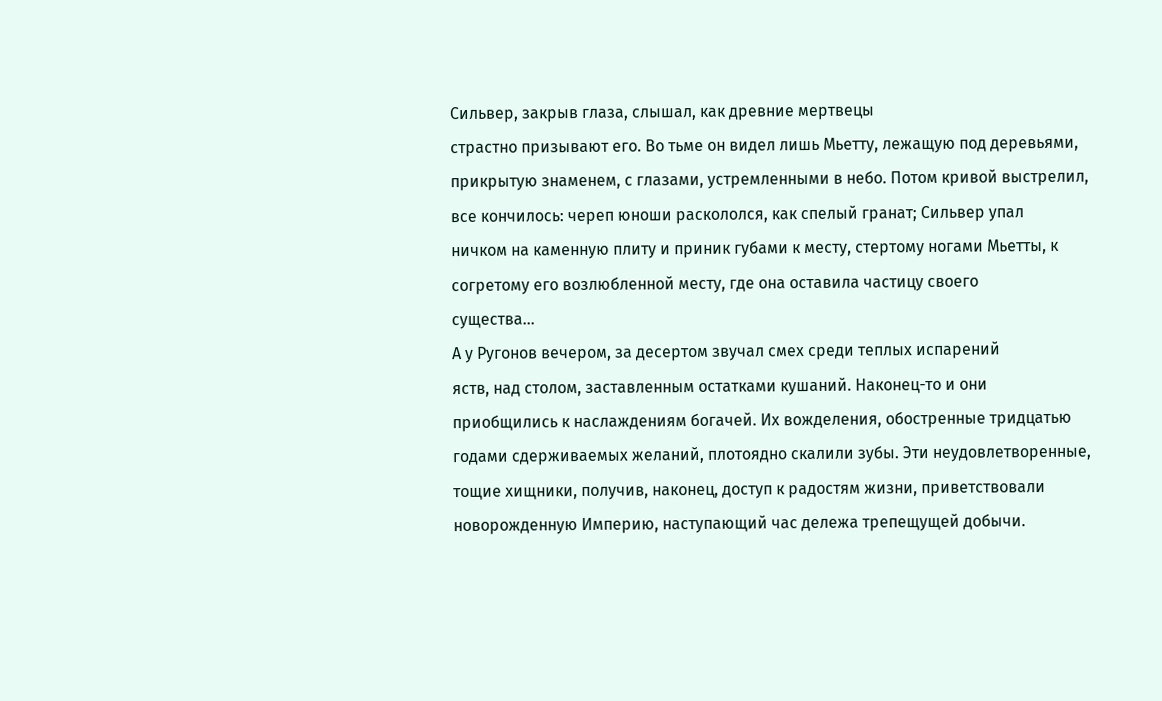Сильвер, закрыв глаза, слышал, как древние мертвецы
страстно призывают его. Во тьме он видел лишь Мьетту, лежащую под деревьями,
прикрытую знаменем, с глазами, устремленными в небо. Потом кривой выстрелил,
все кончилось: череп юноши раскололся, как спелый гранат; Сильвер упал
ничком на каменную плиту и приник губами к месту, стертому ногами Мьетты, к
согретому его возлюбленной месту, где она оставила частицу своего
существа...
А у Ругонов вечером, за десертом звучал смех среди теплых испарений
яств, над столом, заставленным остатками кушаний. Наконец-то и они
приобщились к наслаждениям богачей. Их вожделения, обостренные тридцатью
годами сдерживаемых желаний, плотоядно скалили зубы. Эти неудовлетворенные,
тощие хищники, получив, наконец, доступ к радостям жизни, приветствовали
новорожденную Империю, наступающий час дележа трепещущей добычи.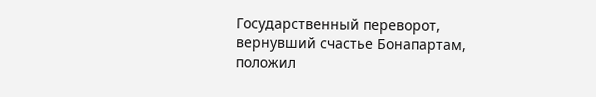Государственный переворот, вернувший счастье Бонапартам, положил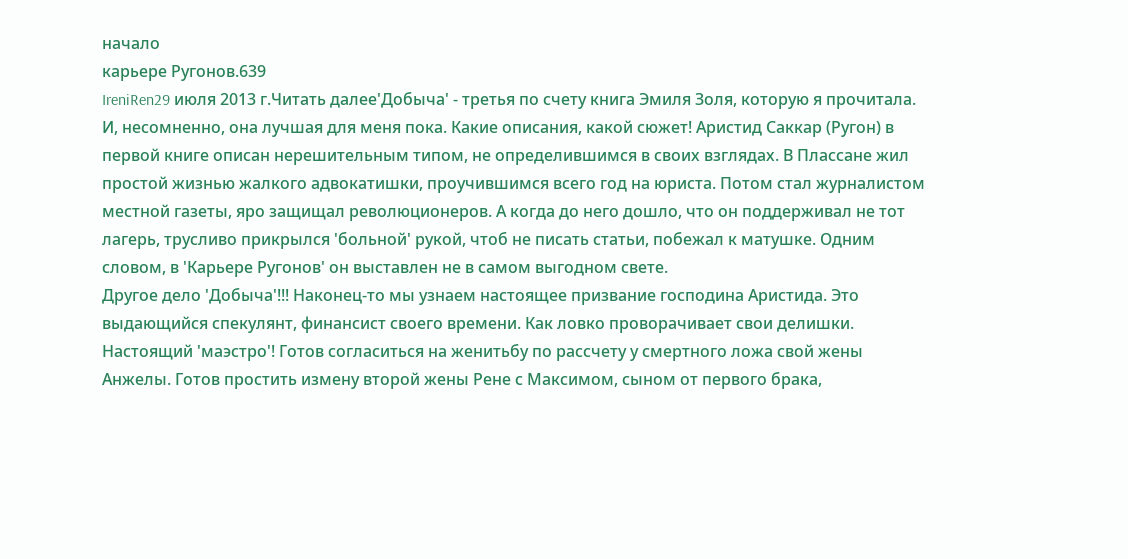начало
карьере Ругонов.639
IreniRen29 июля 2013 г.Читать далее'Добыча' - третья по счету книга Эмиля Золя, которую я прочитала. И, несомненно, она лучшая для меня пока. Какие описания, какой сюжет! Аристид Саккар (Ругон) в первой книге описан нерешительным типом, не определившимся в своих взглядах. В Плассане жил простой жизнью жалкого адвокатишки, проучившимся всего год на юриста. Потом стал журналистом местной газеты, яро защищал революционеров. А когда до него дошло, что он поддерживал не тот лагерь, трусливо прикрылся 'больной' рукой, чтоб не писать статьи, побежал к матушке. Одним словом, в 'Карьере Ругонов' он выставлен не в самом выгодном свете.
Другое дело 'Добыча'!!! Наконец-то мы узнаем настоящее призвание господина Аристида. Это выдающийся спекулянт, финансист своего времени. Как ловко проворачивает свои делишки. Настоящий 'маэстро'! Готов согласиться на женитьбу по рассчету у смертного ложа свой жены Анжелы. Готов простить измену второй жены Рене с Максимом, сыном от первого брака,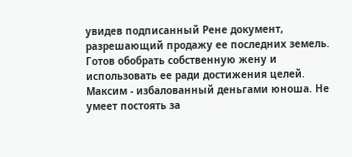увидев подписанный Рене документ, разрешающий продажу ее последних земель. Готов обобрать собственную жену и использовать ее ради достижения целей.
Максим - избалованный деньгами юноша. Не умеет постоять за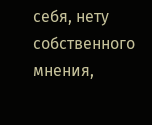себя, нету собственного мнения,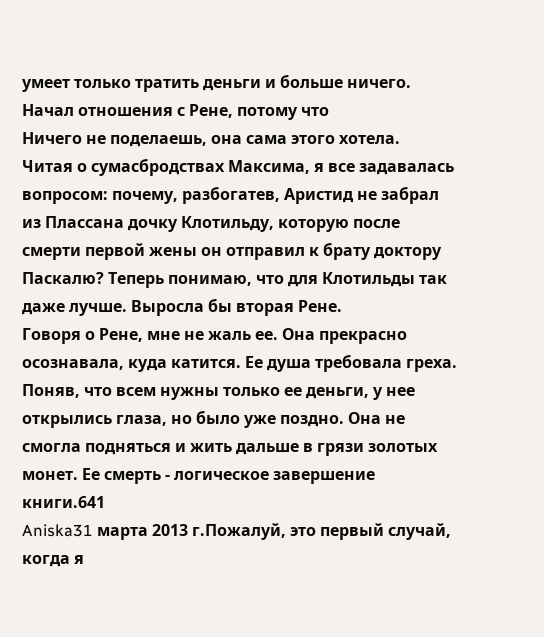умеет только тратить деньги и больше ничего. Начал отношения с Рене, потому что
Ничего не поделаешь, она сама этого хотела.
Читая о сумасбродствах Максима, я все задавалась вопросом: почему, разбогатев, Аристид не забрал из Плассана дочку Клотильду, которую после смерти первой жены он отправил к брату доктору Паскалю? Теперь понимаю, что для Клотильды так даже лучше. Выросла бы вторая Рене.
Говоря о Рене, мне не жаль ее. Она прекрасно осознавала, куда катится. Ее душа требовала греха. Поняв, что всем нужны только ее деньги, у нее открылись глаза, но было уже поздно. Она не смогла подняться и жить дальше в грязи золотых монет. Ее смерть - логическое завершение книги.641
Aniska31 марта 2013 г.Пожалуй, это первый случай, когда я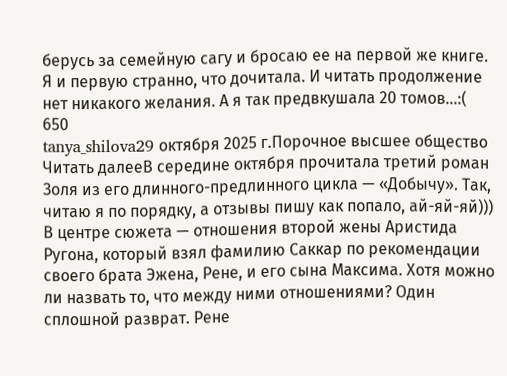берусь за семейную сагу и бросаю ее на первой же книге. Я и первую странно, что дочитала. И читать продолжение нет никакого желания. А я так предвкушала 20 томов...:(
650
tanya_shilova29 октября 2025 г.Порочное высшее общество
Читать далееВ середине октября прочитала третий роман Золя из его длинного-предлинного цикла — «Добычу». Так, читаю я по порядку, а отзывы пишу как попало, ай-яй-яй)))
В центре сюжета — отношения второй жены Аристида Ругона, который взял фамилию Саккар по рекомендации своего брата Эжена, Рене, и его сына Максима. Хотя можно ли назвать то, что между ними отношениями? Один сплошной разврат. Рене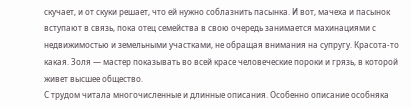скучает, и от скуки решает, что ей нужно соблазнить пасынка. И вот, мачеха и пасынок вступают в связь, пока отец семейства в свою очередь занимается махинациями с недвижимостью и земельными участками, не обращая внимания на супругу. Красота-то какая. Золя — мастер показывать во всей красе человеческие пороки и грязь, в которой живет высшее общество.
С трудом читала многочисленные и длинные описания. Особенно описание особняка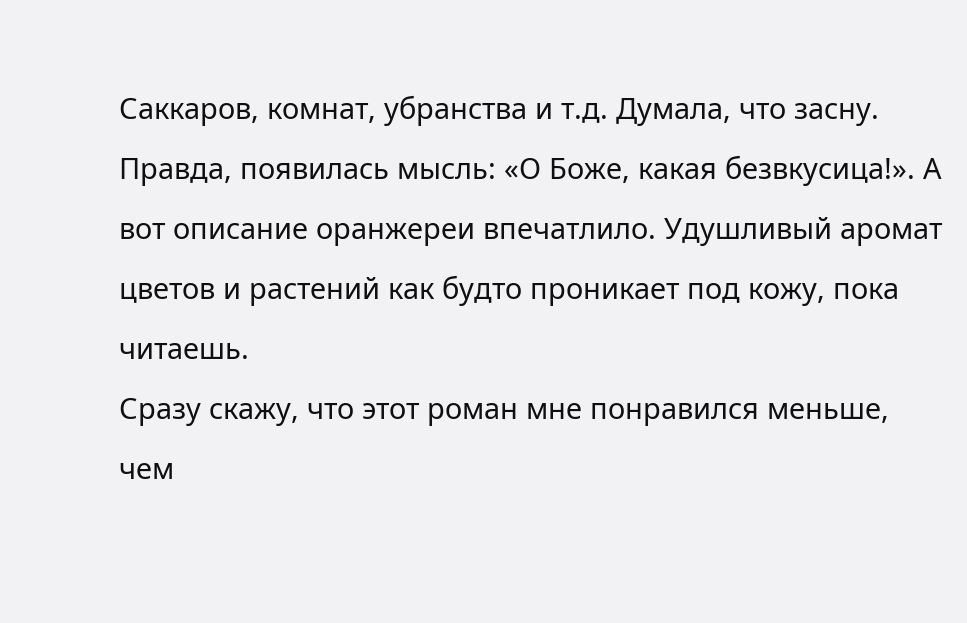Саккаров, комнат, убранства и т.д. Думала, что засну. Правда, появилась мысль: «О Боже, какая безвкусица!». А вот описание оранжереи впечатлило. Удушливый аромат цветов и растений как будто проникает под кожу, пока читаешь.
Сразу скажу, что этот роман мне понравился меньше, чем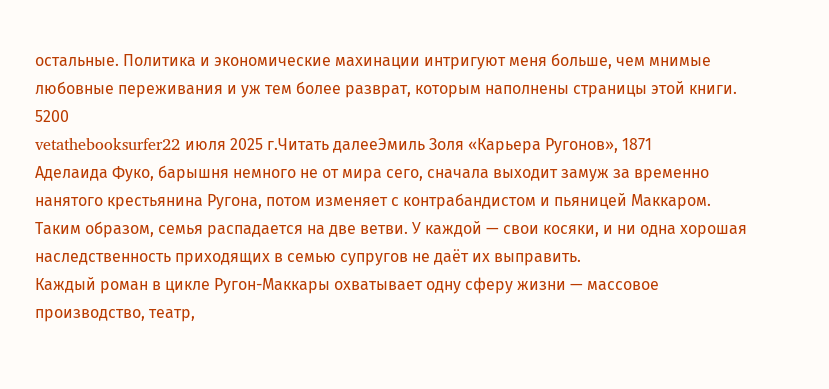остальные. Политика и экономические махинации интригуют меня больше, чем мнимые любовные переживания и уж тем более разврат, которым наполнены страницы этой книги.
5200
vetathebooksurfer22 июля 2025 г.Читать далееЭмиль Золя «Карьера Ругонов», 1871
Аделаида Фуко, барышня немного не от мира сего, сначала выходит замуж за временно нанятого крестьянина Ругона, потом изменяет с контрабандистом и пьяницей Маккаром. Таким образом, семья распадается на две ветви. У каждой — свои косяки, и ни одна хорошая наследственность приходящих в семью супругов не даёт их выправить.
Каждый роман в цикле Ругон-Маккары охватывает одну сферу жизни — массовое производство, театр,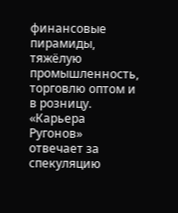финансовые пирамиды, тяжёлую промышленность, торговлю оптом и в розницу. «Карьера Ругонов» отвечает за спекуляцию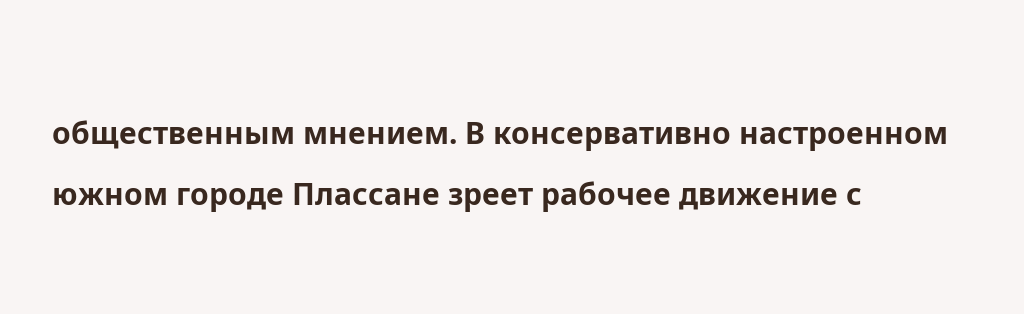общественным мнением. В консервативно настроенном южном городе Плассане зреет рабочее движение с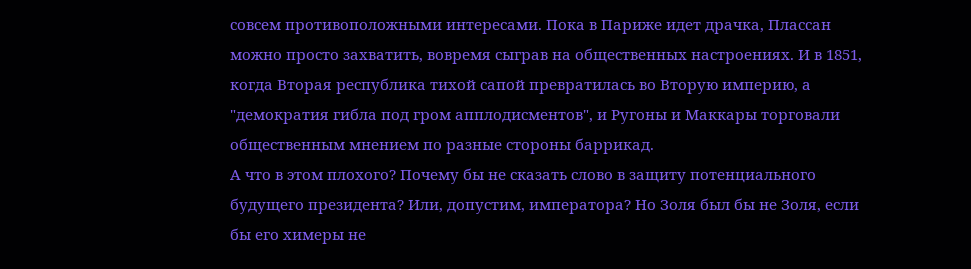совсем противоположными интересами. Пока в Париже идет драчка, Плассан можно просто захватить, вовремя сыграв на общественных настроениях. И в 1851, когда Вторая республика тихой сапой превратилась во Вторую империю, а "демократия гибла под гром апплодисментов", и Ругоны и Маккары торговали общественным мнением по разные стороны баррикад.
А что в этом плохого? Почему бы не сказать слово в защиту потенциального будущего президента? Или, допустим, императора? Но Золя был бы не Золя, если бы его химеры не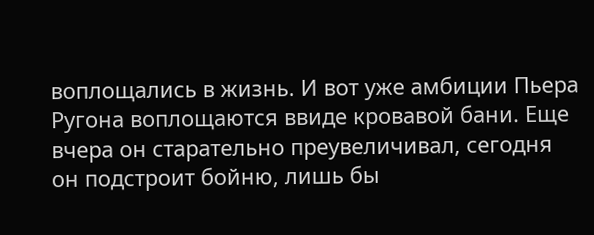воплощались в жизнь. И вот уже амбиции Пьера Ругона воплощаются ввиде кровавой бани. Еще вчера он старательно преувеличивал, сегодня он подстроит бойню, лишь бы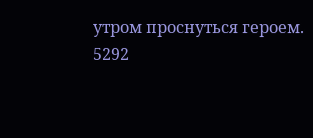утром проснуться героем.
5292